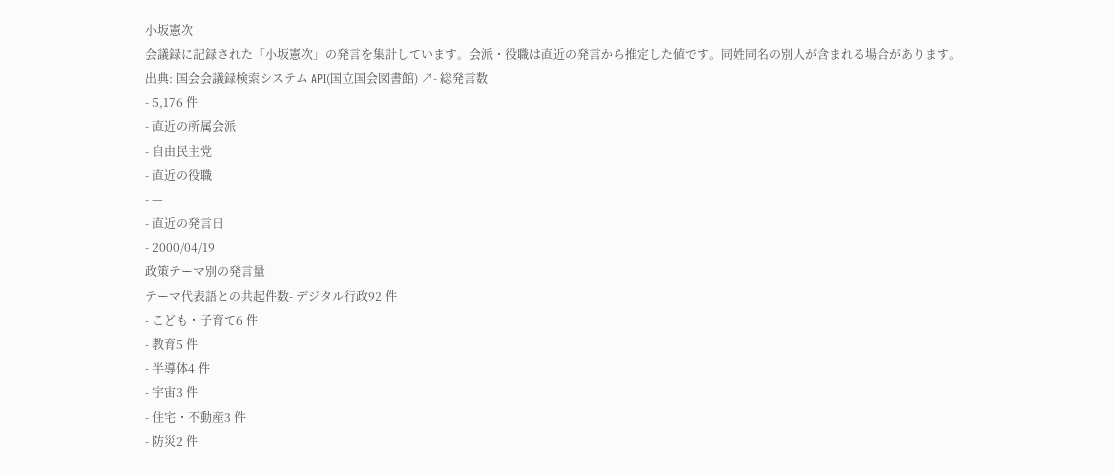小坂憲次
会議録に記録された「小坂憲次」の発言を集計しています。会派・役職は直近の発言から推定した値です。同姓同名の別人が含まれる場合があります。
出典: 国会会議録検索システム API(国立国会図書館) ↗- 総発言数
- 5,176 件
- 直近の所属会派
- 自由民主党
- 直近の役職
- —
- 直近の発言日
- 2000/04/19
政策テーマ別の発言量
テーマ代表語との共起件数- デジタル行政92 件
- こども・子育て6 件
- 教育5 件
- 半導体4 件
- 宇宙3 件
- 住宅・不動産3 件
- 防災2 件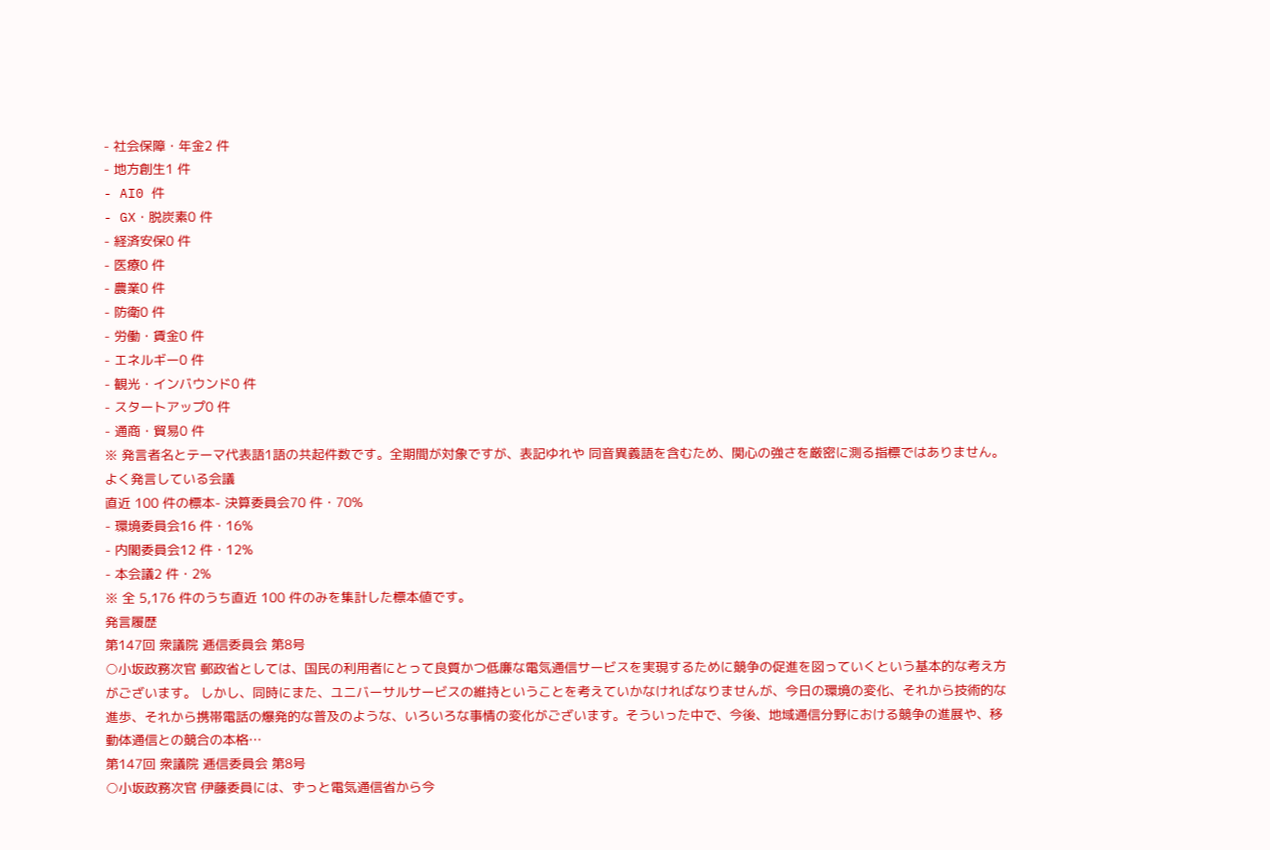- 社会保障・年金2 件
- 地方創生1 件
- AI0 件
- GX・脱炭素0 件
- 経済安保0 件
- 医療0 件
- 農業0 件
- 防衛0 件
- 労働・賃金0 件
- エネルギー0 件
- 観光・インバウンド0 件
- スタートアップ0 件
- 通商・貿易0 件
※ 発言者名とテーマ代表語1語の共起件数です。全期間が対象ですが、表記ゆれや 同音異義語を含むため、関心の強さを厳密に測る指標ではありません。
よく発言している会議
直近 100 件の標本- 決算委員会70 件・70%
- 環境委員会16 件・16%
- 内閣委員会12 件・12%
- 本会議2 件・2%
※ 全 5,176 件のうち直近 100 件のみを集計した標本値です。
発言履歴
第147回 衆議院 逓信委員会 第8号
○小坂政務次官 郵政省としては、国民の利用者にとって良質かつ低廉な電気通信サービスを実現するために競争の促進を図っていくという基本的な考え方がございます。 しかし、同時にまた、ユニバーサルサービスの維持ということを考えていかなければなりませんが、今日の環境の変化、それから技術的な進歩、それから携帯電話の爆発的な普及のような、いろいろな事情の変化がございます。そういった中で、今後、地域通信分野における競争の進展や、移動体通信との競合の本格…
第147回 衆議院 逓信委員会 第8号
○小坂政務次官 伊藤委員には、ずっと電気通信省から今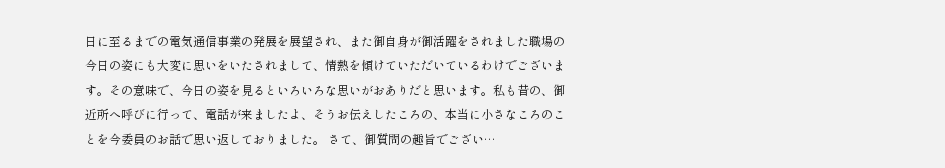日に至るまでの電気通信事業の発展を展望され、また御自身が御活躍をされました職場の今日の姿にも大変に思いをいたされまして、情熱を傾けていただいているわけでございます。その意味で、今日の姿を見るといろいろな思いがおありだと思います。私も昔の、御近所へ呼びに行って、電話が来ましたよ、そうお伝えしたころの、本当に小さなころのことを今委員のお話で思い返しておりました。 さて、御質問の趣旨でござい…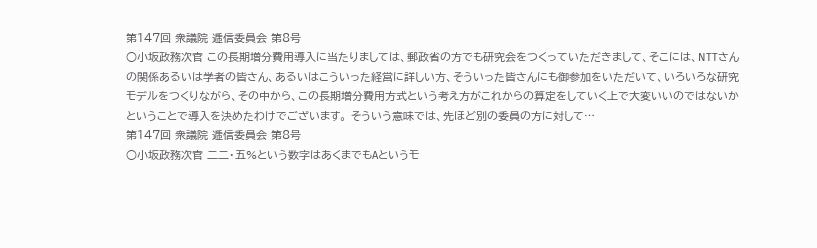第147回 衆議院 逓信委員会 第8号
○小坂政務次官 この長期増分費用導入に当たりましては、郵政省の方でも研究会をつくっていただきまして、そこには、NTTさんの関係あるいは学者の皆さん、あるいはこういった経営に詳しい方、そういった皆さんにも御参加をいただいて、いろいろな研究モデルをつくりながら、その中から、この長期増分費用方式という考え方がこれからの算定をしていく上で大変いいのではないかということで導入を決めたわけでございます。 そういう意味では、先ほど別の委員の方に対して…
第147回 衆議院 逓信委員会 第8号
○小坂政務次官 二二・五%という数字はあくまでもAというモ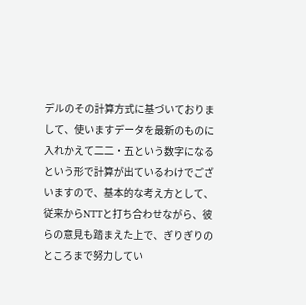デルのその計算方式に基づいておりまして、使いますデータを最新のものに入れかえて二二・五という数字になるという形で計算が出ているわけでございますので、基本的な考え方として、従来からNTTと打ち合わせながら、彼らの意見も踏まえた上で、ぎりぎりのところまで努力してい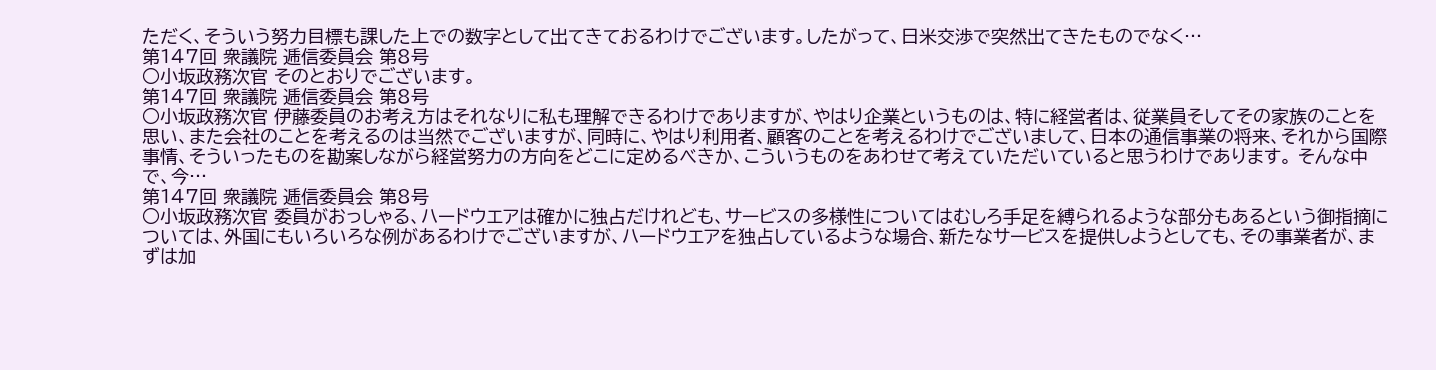ただく、そういう努力目標も課した上での数字として出てきておるわけでございます。したがって、日米交渉で突然出てきたものでなく…
第147回 衆議院 逓信委員会 第8号
○小坂政務次官 そのとおりでございます。
第147回 衆議院 逓信委員会 第8号
○小坂政務次官 伊藤委員のお考え方はそれなりに私も理解できるわけでありますが、やはり企業というものは、特に経営者は、従業員そしてその家族のことを思い、また会社のことを考えるのは当然でございますが、同時に、やはり利用者、顧客のことを考えるわけでございまして、日本の通信事業の将来、それから国際事情、そういったものを勘案しながら経営努力の方向をどこに定めるべきか、こういうものをあわせて考えていただいていると思うわけであります。 そんな中で、今…
第147回 衆議院 逓信委員会 第8号
○小坂政務次官 委員がおっしゃる、ハードウエアは確かに独占だけれども、サービスの多様性についてはむしろ手足を縛られるような部分もあるという御指摘については、外国にもいろいろな例があるわけでございますが、ハードウエアを独占しているような場合、新たなサービスを提供しようとしても、その事業者が、まずは加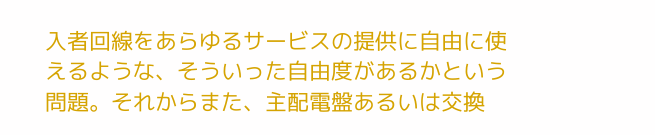入者回線をあらゆるサービスの提供に自由に使えるような、そういった自由度があるかという問題。それからまた、主配電盤あるいは交換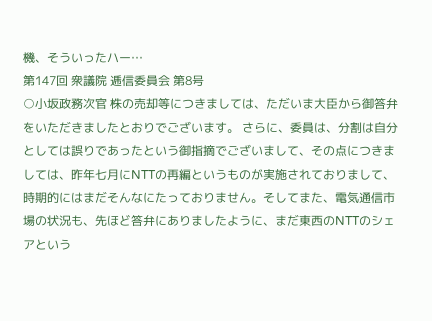機、そういったハー…
第147回 衆議院 逓信委員会 第8号
○小坂政務次官 株の売却等につきましては、ただいま大臣から御答弁をいただきましたとおりでございます。 さらに、委員は、分割は自分としては誤りであったという御指摘でございまして、その点につきましては、昨年七月にNTTの再編というものが実施されておりまして、時期的にはまだそんなにたっておりません。そしてまた、電気通信市場の状況も、先ほど答弁にありましたように、まだ東西のNTTのシェアという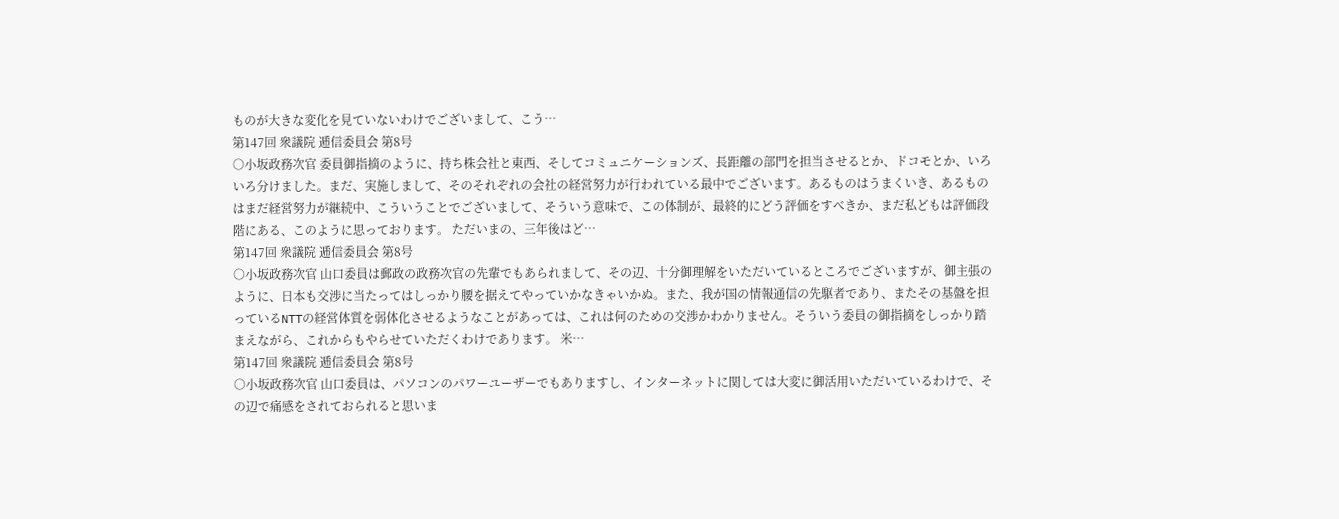ものが大きな変化を見ていないわけでございまして、こう…
第147回 衆議院 逓信委員会 第8号
○小坂政務次官 委員御指摘のように、持ち株会社と東西、そしてコミュニケーションズ、長距離の部門を担当させるとか、ドコモとか、いろいろ分けました。まだ、実施しまして、そのそれぞれの会社の経営努力が行われている最中でございます。あるものはうまくいき、あるものはまだ経営努力が継続中、こういうことでございまして、そういう意味で、この体制が、最終的にどう評価をすべきか、まだ私どもは評価段階にある、このように思っております。 ただいまの、三年後はど…
第147回 衆議院 逓信委員会 第8号
○小坂政務次官 山口委員は郵政の政務次官の先輩でもあられまして、その辺、十分御理解をいただいているところでございますが、御主張のように、日本も交渉に当たってはしっかり腰を据えてやっていかなきゃいかぬ。また、我が国の情報通信の先駆者であり、またその基盤を担っているNTTの経営体質を弱体化させるようなことがあっては、これは何のための交渉かわかりません。そういう委員の御指摘をしっかり踏まえながら、これからもやらせていただくわけであります。 米…
第147回 衆議院 逓信委員会 第8号
○小坂政務次官 山口委員は、パソコンのパワーユーザーでもありますし、インターネットに関しては大変に御活用いただいているわけで、その辺で痛感をされておられると思いま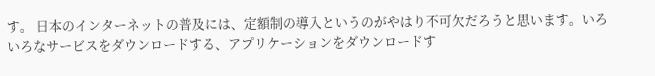す。 日本のインターネットの普及には、定額制の導入というのがやはり不可欠だろうと思います。いろいろなサービスをダウンロードする、アプリケーションをダウンロードす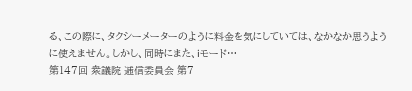る、この際に、タクシーメーターのように料金を気にしていては、なかなか思うように使えません。しかし、同時にまた、iモード…
第147回 衆議院 逓信委員会 第7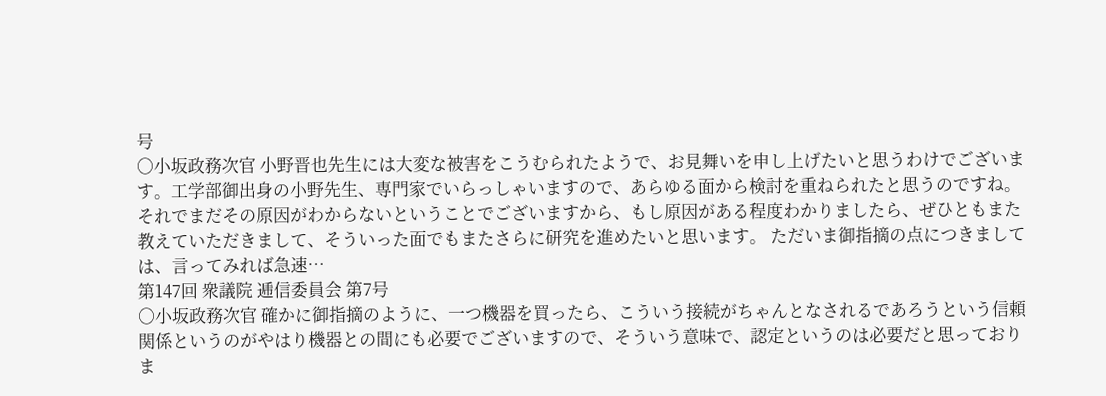号
○小坂政務次官 小野晋也先生には大変な被害をこうむられたようで、お見舞いを申し上げたいと思うわけでございます。工学部御出身の小野先生、専門家でいらっしゃいますので、あらゆる面から検討を重ねられたと思うのですね。それでまだその原因がわからないということでございますから、もし原因がある程度わかりましたら、ぜひともまた教えていただきまして、そういった面でもまたさらに研究を進めたいと思います。 ただいま御指摘の点につきましては、言ってみれば急速…
第147回 衆議院 逓信委員会 第7号
○小坂政務次官 確かに御指摘のように、一つ機器を買ったら、こういう接続がちゃんとなされるであろうという信頼関係というのがやはり機器との間にも必要でございますので、そういう意味で、認定というのは必要だと思っておりま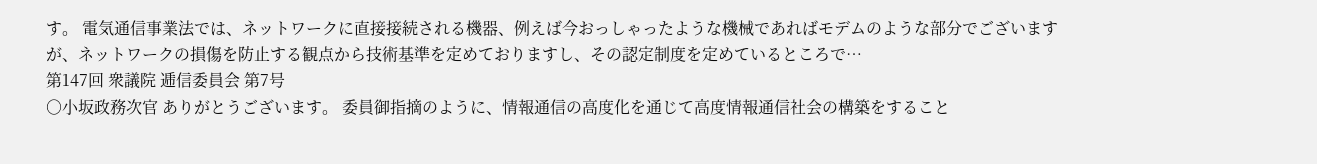す。 電気通信事業法では、ネットワークに直接接続される機器、例えば今おっしゃったような機械であればモデムのような部分でございますが、ネットワークの損傷を防止する観点から技術基準を定めておりますし、その認定制度を定めているところで…
第147回 衆議院 逓信委員会 第7号
○小坂政務次官 ありがとうございます。 委員御指摘のように、情報通信の高度化を通じて高度情報通信社会の構築をすること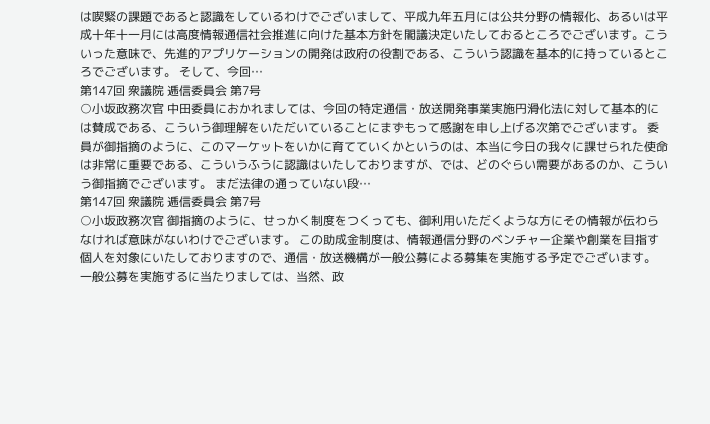は喫緊の課題であると認識をしているわけでございまして、平成九年五月には公共分野の情報化、あるいは平成十年十一月には高度情報通信社会推進に向けた基本方針を閣議決定いたしておるところでございます。こういった意味で、先進的アプリケーションの開発は政府の役割である、こういう認識を基本的に持っているところでございます。 そして、今回…
第147回 衆議院 逓信委員会 第7号
○小坂政務次官 中田委員におかれましては、今回の特定通信・放送開発事業実施円滑化法に対して基本的には賛成である、こういう御理解をいただいていることにまずもって感謝を申し上げる次第でございます。 委員が御指摘のように、このマーケットをいかに育てていくかというのは、本当に今日の我々に課せられた使命は非常に重要である、こういうふうに認識はいたしておりますが、では、どのぐらい需要があるのか、こういう御指摘でございます。 まだ法律の通っていない段…
第147回 衆議院 逓信委員会 第7号
○小坂政務次官 御指摘のように、せっかく制度をつくっても、御利用いただくような方にその情報が伝わらなければ意味がないわけでございます。 この助成金制度は、情報通信分野のベンチャー企業や創業を目指す個人を対象にいたしておりますので、通信・放送機構が一般公募による募集を実施する予定でございます。 一般公募を実施するに当たりましては、当然、政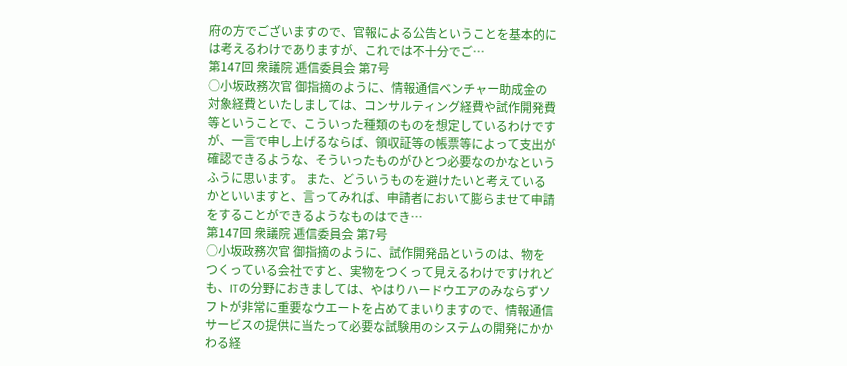府の方でございますので、官報による公告ということを基本的には考えるわけでありますが、これでは不十分でご…
第147回 衆議院 逓信委員会 第7号
○小坂政務次官 御指摘のように、情報通信ベンチャー助成金の対象経費といたしましては、コンサルティング経費や試作開発費等ということで、こういった種類のものを想定しているわけですが、一言で申し上げるならば、領収証等の帳票等によって支出が確認できるような、そういったものがひとつ必要なのかなというふうに思います。 また、どういうものを避けたいと考えているかといいますと、言ってみれば、申請者において膨らませて申請をすることができるようなものはでき…
第147回 衆議院 逓信委員会 第7号
○小坂政務次官 御指摘のように、試作開発品というのは、物をつくっている会社ですと、実物をつくって見えるわけですけれども、ITの分野におきましては、やはりハードウエアのみならずソフトが非常に重要なウエートを占めてまいりますので、情報通信サービスの提供に当たって必要な試験用のシステムの開発にかかわる経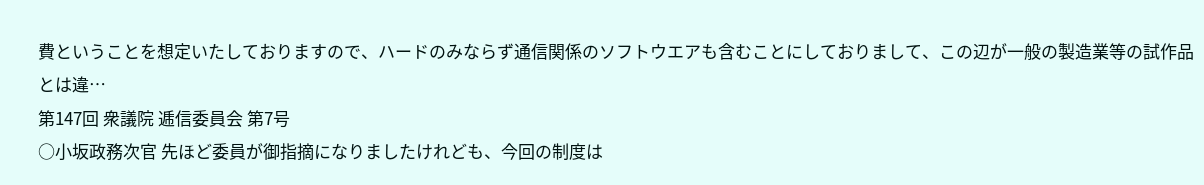費ということを想定いたしておりますので、ハードのみならず通信関係のソフトウエアも含むことにしておりまして、この辺が一般の製造業等の試作品とは違…
第147回 衆議院 逓信委員会 第7号
○小坂政務次官 先ほど委員が御指摘になりましたけれども、今回の制度は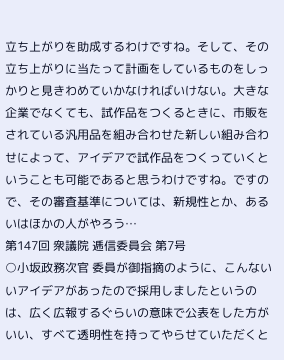立ち上がりを助成するわけですね。そして、その立ち上がりに当たって計画をしているものをしっかりと見きわめていかなければいけない。大きな企業でなくても、試作品をつくるときに、市販をされている汎用品を組み合わせた新しい組み合わせによって、アイデアで試作品をつくっていくということも可能であると思うわけですね。ですので、その審査基準については、新規性とか、あるいはほかの人がやろう…
第147回 衆議院 逓信委員会 第7号
○小坂政務次官 委員が御指摘のように、こんないいアイデアがあったので採用しましたというのは、広く広報するぐらいの意味で公表をした方がいい、すべて透明性を持ってやらせていただくと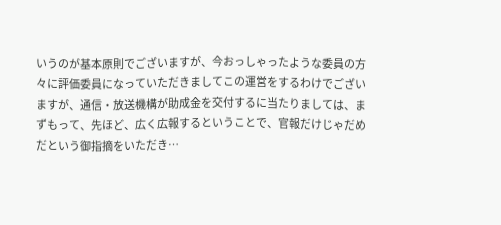いうのが基本原則でございますが、今おっしゃったような委員の方々に評価委員になっていただきましてこの運営をするわけでございますが、通信・放送機構が助成金を交付するに当たりましては、まずもって、先ほど、広く広報するということで、官報だけじゃだめだという御指摘をいただき…